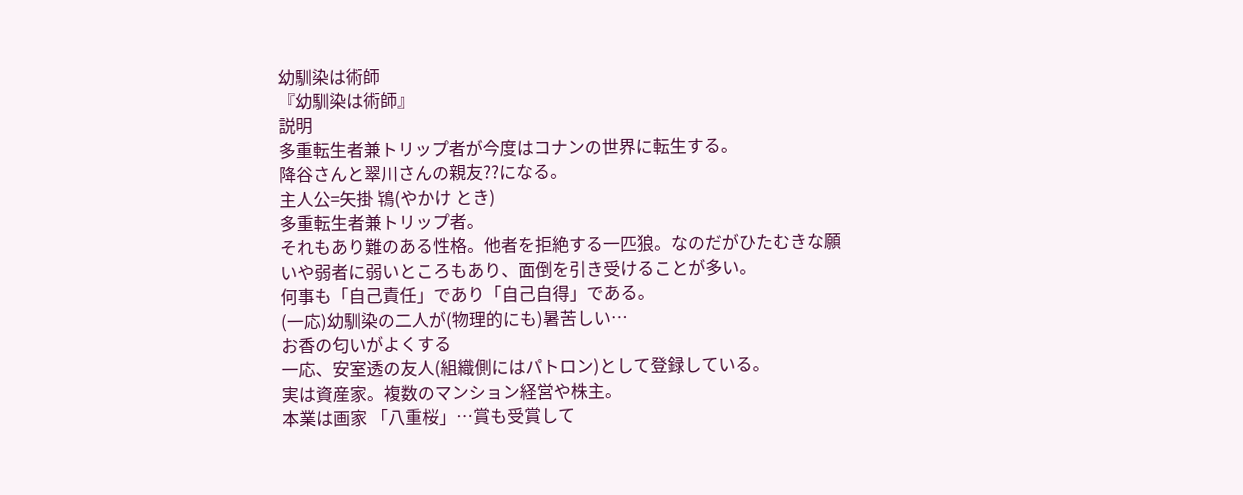幼馴染は術師
『幼馴染は術師』
説明
多重転生者兼トリップ者が今度はコナンの世界に転生する。
降谷さんと翠川さんの親友??になる。
主人公=矢掛 鴇(やかけ とき)
多重転生者兼トリップ者。
それもあり難のある性格。他者を拒絶する一匹狼。なのだがひたむきな願いや弱者に弱いところもあり、面倒を引き受けることが多い。
何事も「自己責任」であり「自己自得」である。
(一応)幼馴染の二人が(物理的にも)暑苦しい…
お香の匂いがよくする
一応、安室透の友人(組織側にはパトロン)として登録している。
実は資産家。複数のマンション経営や株主。
本業は画家 「八重桜」…賞も受賞して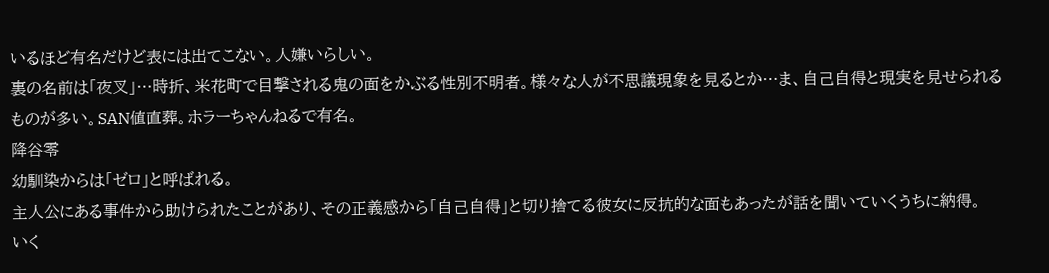いるほど有名だけど表には出てこない。人嫌いらしい。
裏の名前は「夜叉」…時折、米花町で目撃される鬼の面をかぶる性別不明者。様々な人が不思議現象を見るとか…ま、自己自得と現実を見せられるものが多い。SAN値直葬。ホラーちゃんねるで有名。
降谷零
幼馴染からは「ゼロ」と呼ばれる。
主人公にある事件から助けられたことがあり、その正義感から「自己自得」と切り捨てる彼女に反抗的な面もあったが話を聞いていくうちに納得。
いく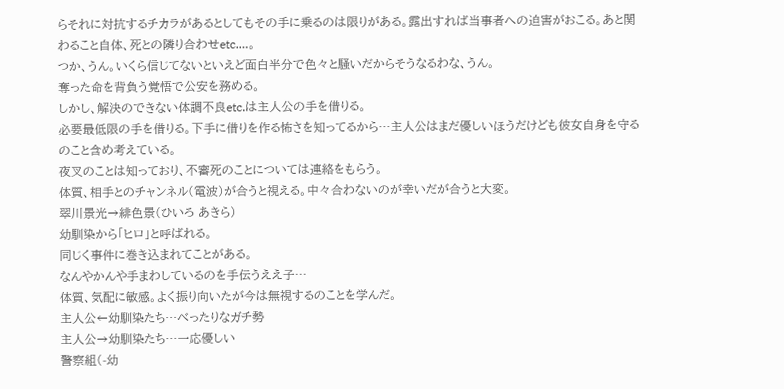らそれに対抗するチカラがあるとしてもその手に乗るのは限りがある。露出すれば当事者への迫害がおこる。あと関わること自体、死との隣り合わせetc.…。
つか、うん。いくら信じてないといえど面白半分で色々と騒いだからそうなるわな、うん。
奪った命を背負う覚悟で公安を務める。
しかし、解決のできない体調不良etc.は主人公の手を借りる。
必要最低限の手を借りる。下手に借りを作る怖さを知ってるから…主人公はまだ優しいほうだけども彼女自身を守るのこと含め考えている。
夜叉のことは知っており、不審死のことについては連絡をもらう。
体質、相手とのチャンネル(電波)が合うと視える。中々合わないのが幸いだが合うと大変。
翠川景光→緋色景(ひいろ あきら)
幼馴染から「ヒロ」と呼ばれる。
同じく事件に巻き込まれてことがある。
なんやかんや手まわしているのを手伝うええ子…
体質、気配に敏感。よく振り向いたが今は無視するのことを学んだ。
主人公←幼馴染たち…べったりなガチ勢
主人公→幼馴染たち…一応優しい
警察組(-幼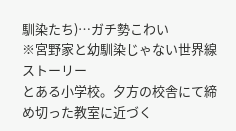馴染たち)…ガチ勢こわい
※宮野家と幼馴染じゃない世界線
ストーリー
とある小学校。夕方の校舎にて締め切った教室に近づく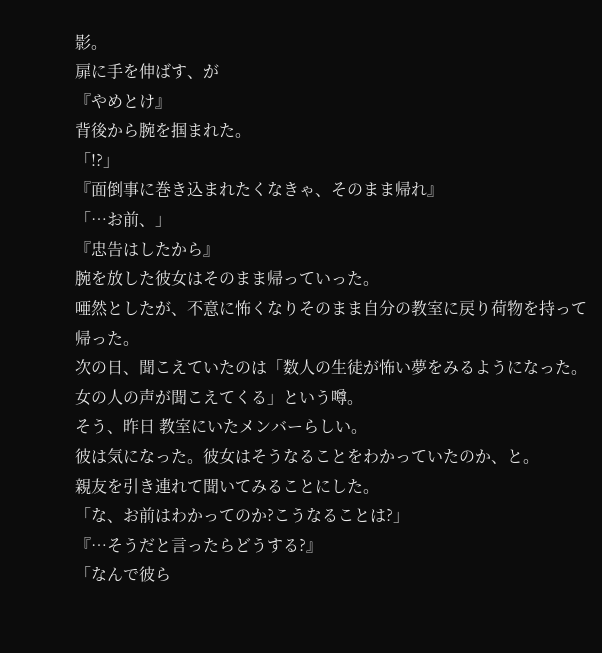影。
扉に手を伸ばす、が
『やめとけ』
背後から腕を掴まれた。
「!?」
『面倒事に巻き込まれたくなきゃ、そのまま帰れ』
「…お前、」
『忠告はしたから』
腕を放した彼女はそのまま帰っていった。
唖然としたが、不意に怖くなりそのまま自分の教室に戻り荷物を持って帰った。
次の日、聞こえていたのは「数人の生徒が怖い夢をみるようになった。女の人の声が聞こえてくる」という噂。
そう、昨日 教室にいたメンバーらしい。
彼は気になった。彼女はそうなることをわかっていたのか、と。
親友を引き連れて聞いてみることにした。
「な、お前はわかってのか?こうなることは?」
『…そうだと言ったらどうする?』
「なんで彼ら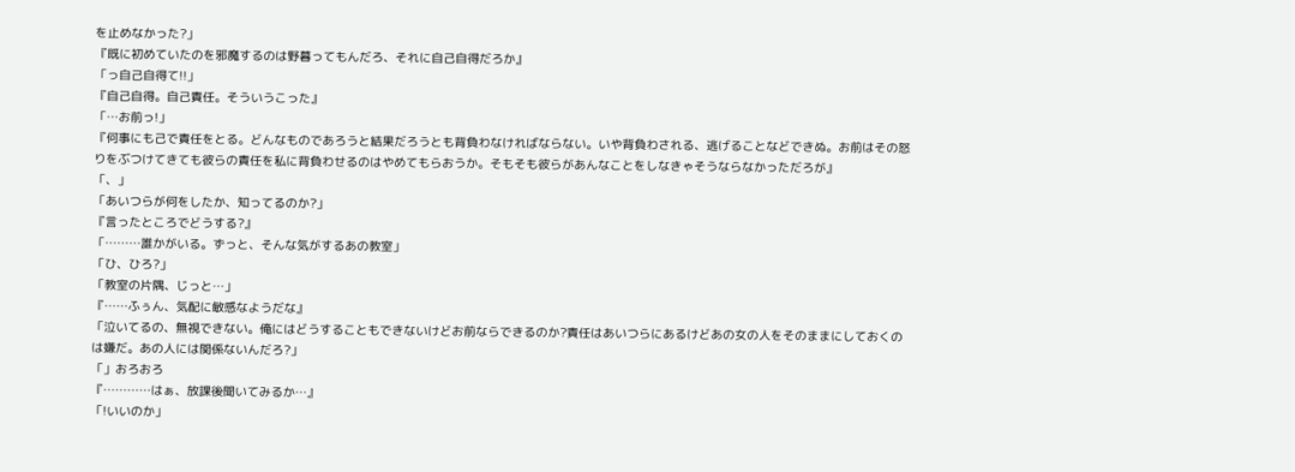を止めなかった?」
『既に初めていたのを邪魔するのは野暮ってもんだろ、それに自己自得だろか』
「っ自己自得て!!」
『自己自得。自己責任。そういうこった』
「…お前っ!」
『何事にも己で責任をとる。どんなものであろうと結果だろうとも背負わなければならない。いや背負わされる、逃げることなどできぬ。お前はその怒りをぶつけてきても彼らの責任を私に背負わせるのはやめてもらおうか。そもそも彼らがあんなことをしなきゃそうならなかっただろが』
「、」
「あいつらが何をしたか、知ってるのか?」
『言ったところでどうする?』
「………誰かがいる。ずっと、そんな気がするあの教室」
「ひ、ひろ?」
「教室の片隅、じっと…」
『……ふぅん、気配に敏感なようだな』
「泣いてるの、無視できない。俺にはどうすることもできないけどお前ならできるのか?責任はあいつらにあるけどあの女の人をそのままにしておくのは嫌だ。あの人には関係ないんだろ?」
「」おろおろ
『…………はぁ、放課後聞いてみるか…』
「!いいのか」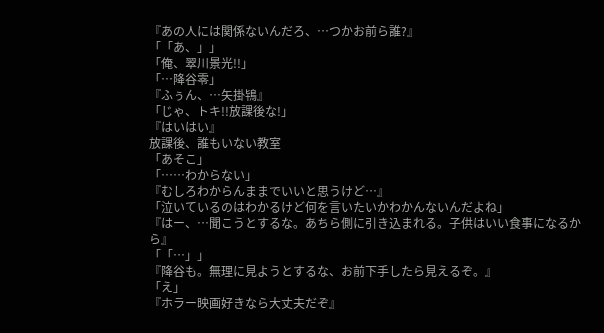『あの人には関係ないんだろ、…つかお前ら誰?』
「「あ、」」
「俺、翠川景光!!」
「…降谷零」
『ふぅん、…矢掛鴇』
「じゃ、トキ!!放課後な!」
『はいはい』
放課後、誰もいない教室
「あそこ」
「……わからない」
『むしろわからんままでいいと思うけど…』
「泣いているのはわかるけど何を言いたいかわかんないんだよね」
『はー、…聞こうとするな。あちら側に引き込まれる。子供はいい食事になるから』
「「…」」
『降谷も。無理に見ようとするな、お前下手したら見えるぞ。』
「え」
『ホラー映画好きなら大丈夫だぞ』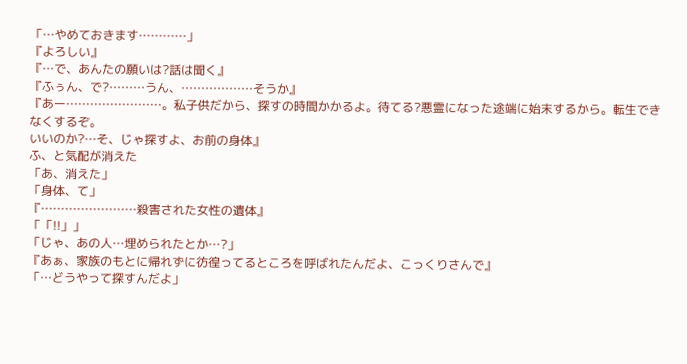「…やめておきます…………」
『よろしい』
『…で、あんたの願いは?話は聞く』
『ふぅん、で?………うん、………………そうか』
『あー……………………。私子供だから、探すの時間かかるよ。待てる?悪霊になった途端に始末するから。転生できなくするぞ。
いいのか?…そ、じゃ探すよ、お前の身体』
ふ、と気配が消えた
「あ、消えた」
「身体、て」
『……………………殺害された女性の遺体』
「「!!」」
「じゃ、あの人…埋められたとか…?」
『あぁ、家族のもとに帰れずに彷徨ってるところを呼ばれたんだよ、こっくりさんで』
「…どうやって探すんだよ」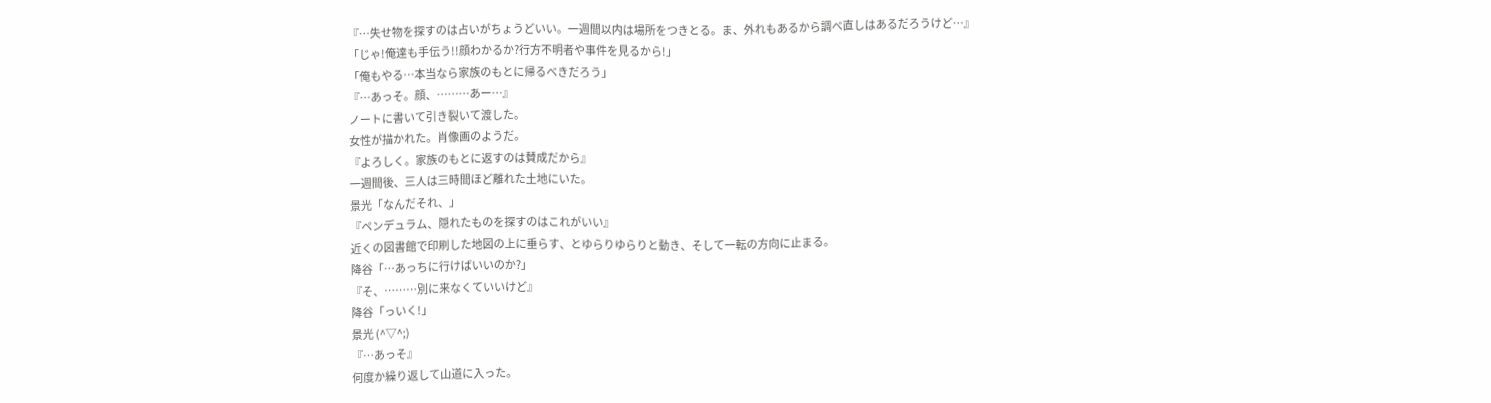『…失せ物を探すのは占いがちょうどいい。一週間以内は場所をつきとる。ま、外れもあるから調べ直しはあるだろうけど…』
「じゃ!俺達も手伝う!!顔わかるか?行方不明者や事件を見るから!」
「俺もやる…本当なら家族のもとに帰るべきだろう」
『…あっそ。顔、………あー…』
ノートに書いて引き裂いて渡した。
女性が描かれた。肖像画のようだ。
『よろしく。家族のもとに返すのは賛成だから』
一週間後、三人は三時間ほど離れた土地にいた。
景光「なんだそれ、」
『ペンデュラム、隠れたものを探すのはこれがいい』
近くの図書館で印刷した地図の上に垂らす、とゆらりゆらりと動き、そして一転の方向に止まる。
降谷「…あっちに行けばいいのか?」
『そ、………別に来なくていいけど』
降谷「っいく!」
景光 (^▽^;)
『…あっそ』
何度か繰り返して山道に入った。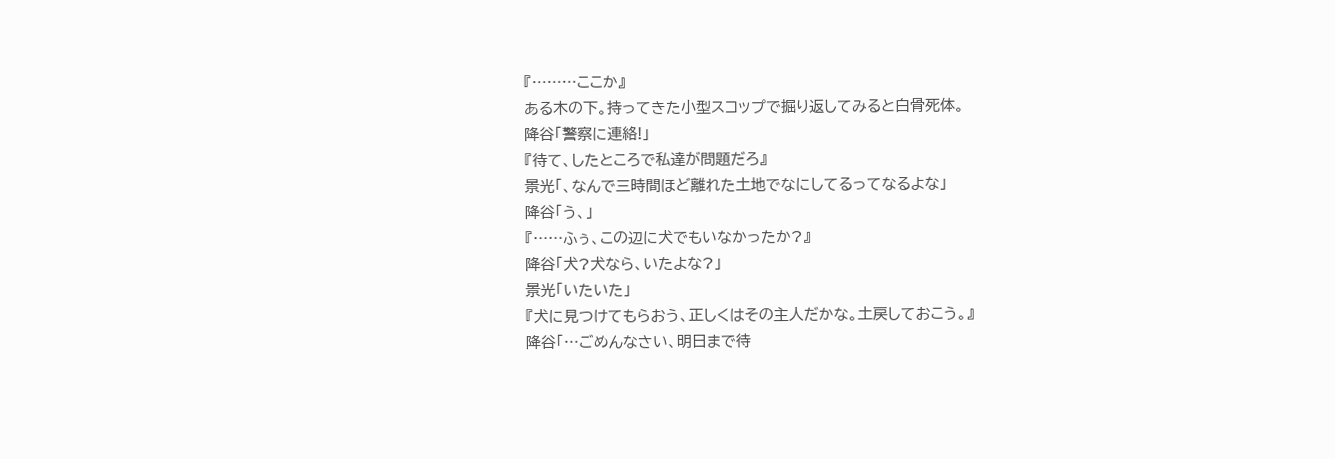『………ここか』
ある木の下。持ってきた小型スコップで掘り返してみると白骨死体。
降谷「警察に連絡!」
『待て、したところで私達が問題だろ』
景光「、なんで三時間ほど離れた土地でなにしてるってなるよな」
降谷「う、」
『……ふぅ、この辺に犬でもいなかったか?』
降谷「犬?犬なら、いたよな?」
景光「いたいた」
『犬に見つけてもらおう、正しくはその主人だかな。土戻しておこう。』
降谷「…ごめんなさい、明日まで待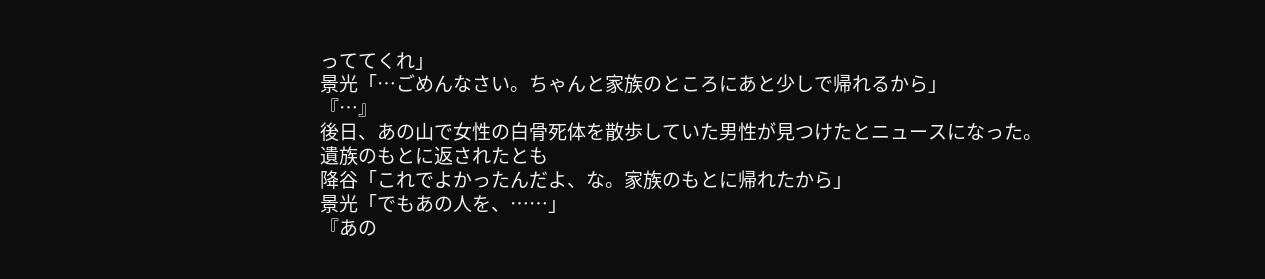っててくれ」
景光「…ごめんなさい。ちゃんと家族のところにあと少しで帰れるから」
『…』
後日、あの山で女性の白骨死体を散歩していた男性が見つけたとニュースになった。
遺族のもとに返されたとも
降谷「これでよかったんだよ、な。家族のもとに帰れたから」
景光「でもあの人を、……」
『あの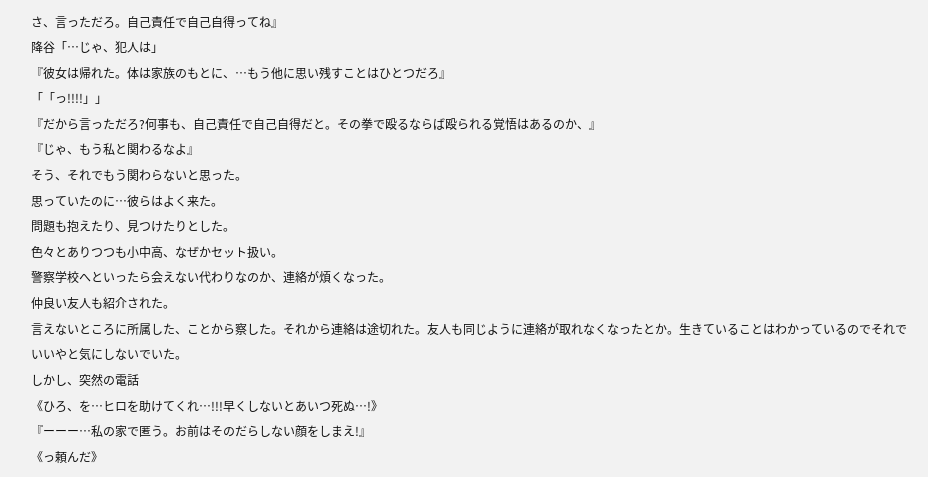さ、言っただろ。自己責任で自己自得ってね』
降谷「…じゃ、犯人は」
『彼女は帰れた。体は家族のもとに、…もう他に思い残すことはひとつだろ』
「「っ!!!!」」
『だから言っただろ?何事も、自己責任で自己自得だと。その拳で殴るならば殴られる覚悟はあるのか、』
『じゃ、もう私と関わるなよ』
そう、それでもう関わらないと思った。
思っていたのに…彼らはよく来た。
問題も抱えたり、見つけたりとした。
色々とありつつも小中高、なぜかセット扱い。
警察学校へといったら会えない代わりなのか、連絡が煩くなった。
仲良い友人も紹介された。
言えないところに所属した、ことから察した。それから連絡は途切れた。友人も同じように連絡が取れなくなったとか。生きていることはわかっているのでそれでいいやと気にしないでいた。
しかし、突然の電話
《ひろ、を…ヒロを助けてくれ…!!!早くしないとあいつ死ぬ…!》
『ーーー…私の家で匿う。お前はそのだらしない顔をしまえ!』
《っ頼んだ》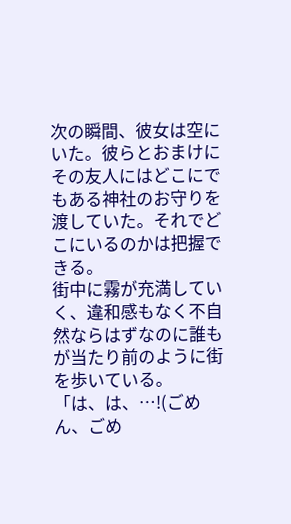次の瞬間、彼女は空にいた。彼らとおまけにその友人にはどこにでもある神社のお守りを渡していた。それでどこにいるのかは把握できる。
街中に霧が充満していく、違和感もなく不自然ならはずなのに誰もが当たり前のように街を歩いている。
「は、は、…!(ごめん、ごめ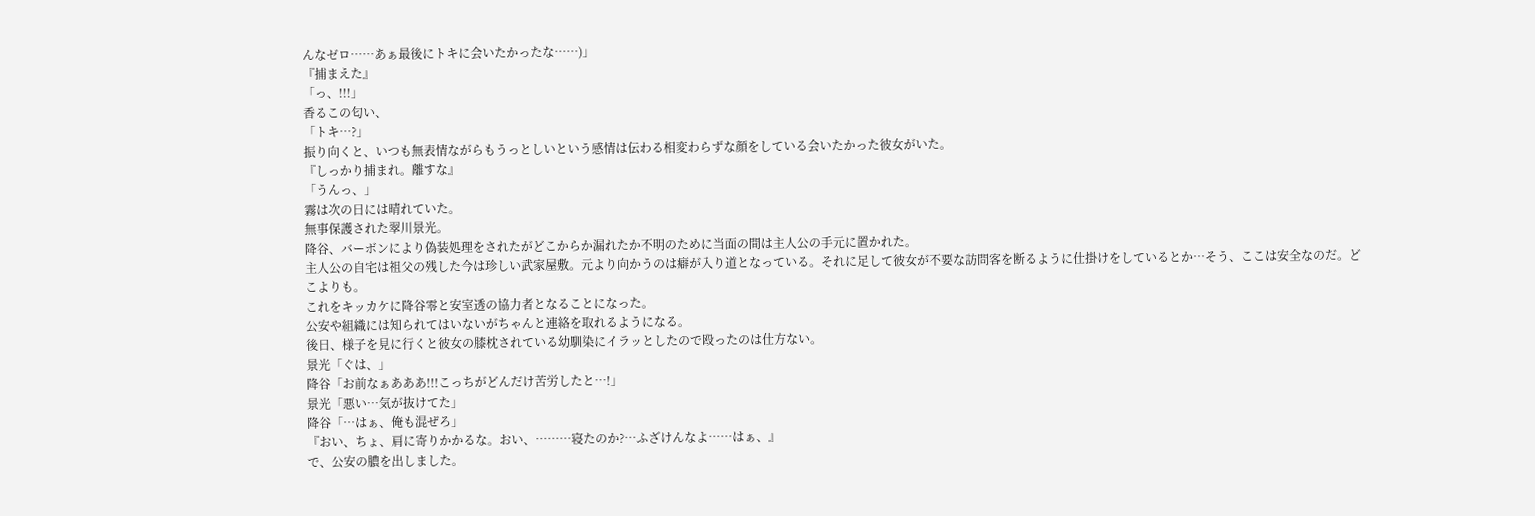んなゼロ……あぁ最後にトキに会いたかったな……)」
『捕まえた』
「っ、!!!」
香るこの匂い、
「トキ…?」
振り向くと、いつも無表情ながらもうっとしいという感情は伝わる相変わらずな顔をしている会いたかった彼女がいた。
『しっかり捕まれ。離すな』
「うんっ、」
霧は次の日には晴れていた。
無事保護された翠川景光。
降谷、バーボンにより偽装処理をされたがどこからか漏れたか不明のために当面の間は主人公の手元に置かれた。
主人公の自宅は祖父の残した今は珍しい武家屋敷。元より向かうのは癖が入り道となっている。それに足して彼女が不要な訪問客を断るように仕掛けをしているとか…そう、ここは安全なのだ。どこよりも。
これをキッカケに降谷零と安室透の協力者となることになった。
公安や組織には知られてはいないがちゃんと連絡を取れるようになる。
後日、様子を見に行くと彼女の膝枕されている幼馴染にイラッとしたので殴ったのは仕方ない。
景光「ぐは、」
降谷「お前なぁあああ!!!こっちがどんだけ苦労したと…!」
景光「悪い…気が抜けてた」
降谷「…はぁ、俺も混ぜろ」
『おい、ちょ、肩に寄りかかるな。おい、………寝たのか?…ふざけんなよ……はぁ、』
で、公安の膿を出しました。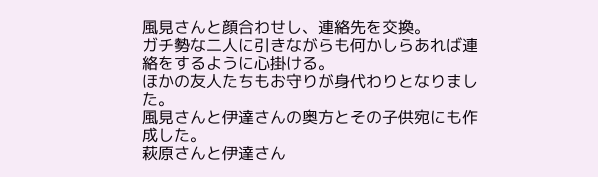風見さんと顔合わせし、連絡先を交換。
ガチ勢な二人に引きながらも何かしらあれば連絡をするように心掛ける。
ほかの友人たちもお守りが身代わりとなりました。
風見さんと伊達さんの奥方とその子供宛にも作成した。
萩原さんと伊達さん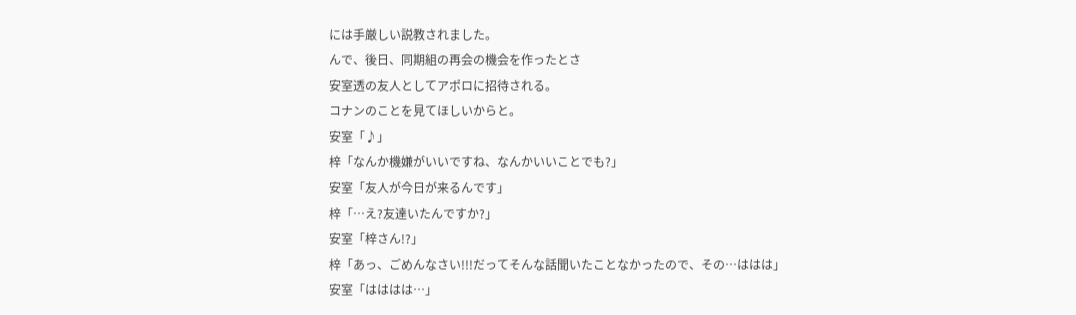には手厳しい説教されました。
んで、後日、同期組の再会の機会を作ったとさ
安室透の友人としてアポロに招待される。
コナンのことを見てほしいからと。
安室「♪」
梓「なんか機嫌がいいですね、なんかいいことでも?」
安室「友人が今日が来るんです」
梓「…え?友達いたんですか?」
安室「梓さん!?」
梓「あっ、ごめんなさい!!!だってそんな話聞いたことなかったので、その…ははは」
安室「はははは…」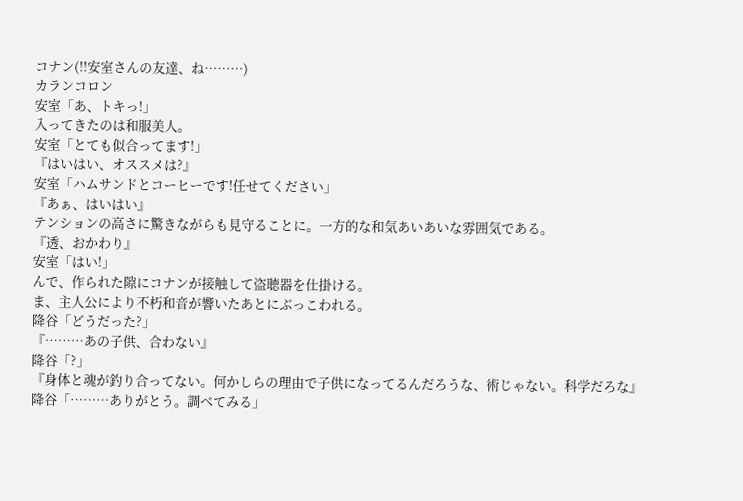コナン(!!安室さんの友達、ね………)
カランコロン
安室「あ、トキっ!」
入ってきたのは和服美人。
安室「とても似合ってます!」
『はいはい、オススメは?』
安室「ハムサンドとコーヒーです!任せてください」
『あぁ、はいはい』
テンションの高さに驚きながらも見守ることに。一方的な和気あいあいな雰囲気である。
『透、おかわり』
安室「はい!」
んで、作られた隙にコナンが接触して盗聴器を仕掛ける。
ま、主人公により不朽和音が響いたあとにぶっこわれる。
降谷「どうだった?」
『………あの子供、合わない』
降谷「?」
『身体と魂が釣り合ってない。何かしらの理由で子供になってるんだろうな、術じゃない。科学だろな』
降谷「………ありがとう。調べてみる」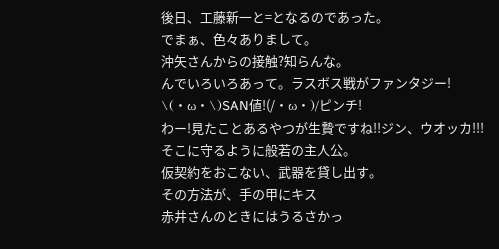後日、工藤新一と=となるのであった。
でまぁ、色々ありまして。
沖矢さんからの接触?知らんな。
んでいろいろあって。ラスボス戦がファンタジー!
\(・ω・\)SAN値!(/・ω・)/ピンチ!
わー!見たことあるやつが生贄ですね!!ジン、ウオッカ!!!
そこに守るように般若の主人公。
仮契約をおこない、武器を貸し出す。
その方法が、手の甲にキス
赤井さんのときにはうるさかっ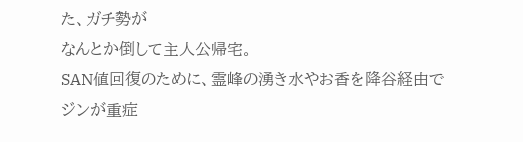た、ガチ勢が
なんとか倒して主人公帰宅。
SAN値回復のために、霊峰の湧き水やお香を降谷経由で
ジンが重症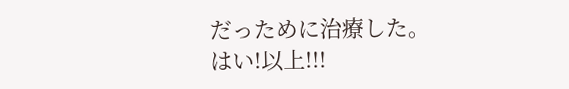だっために治療した。
はい!以上!!!